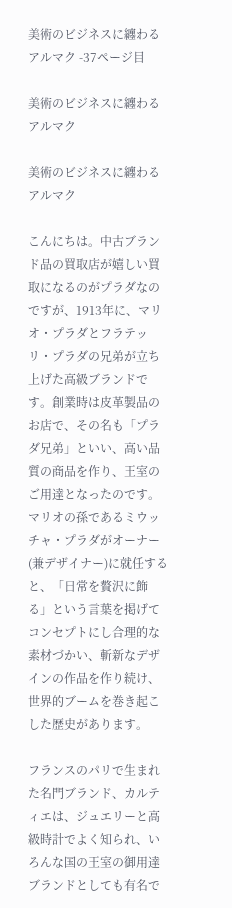美術のビジネスに纏わるアルマク -37ページ目

美術のビジネスに纏わるアルマク

美術のビジネスに纏わるアルマク

こんにちは。中古ブランド品の買取店が嬉しい買取になるのがプラダなのですが、1913年に、マリオ・プラダとフラテッリ・プラダの兄弟が立ち上げた高級ブランドです。創業時は皮革製品のお店で、その名も「プラダ兄弟」といい、高い品質の商品を作り、王室のご用達となったのです。マリオの孫であるミウッチャ・プラダがオーナー(兼デザイナー)に就任すると、「日常を贅沢に飾る」という言葉を掲げてコンセプトにし合理的な素材づかい、斬新なデザインの作品を作り続け、世界的ブームを巻き起こした歴史があります。

フランスのパリで生まれた名門ブランド、カルティエは、ジュエリーと高級時計でよく知られ、いろんな国の王室の御用達ブランドとしても有名で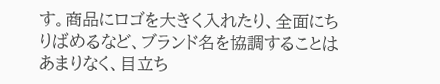す。商品にロゴを大きく入れたり、全面にちりばめるなど、ブランド名を協調することはあまりなく、目立ち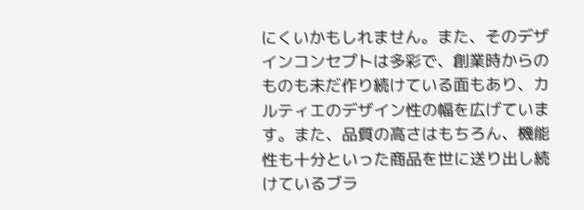にくいかもしれません。また、そのデザインコンセプトは多彩で、創業時からのものも未だ作り続けている面もあり、カルティエのデザイン性の幅を広げています。また、品質の高さはもちろん、機能性も十分といった商品を世に送り出し続けているブラ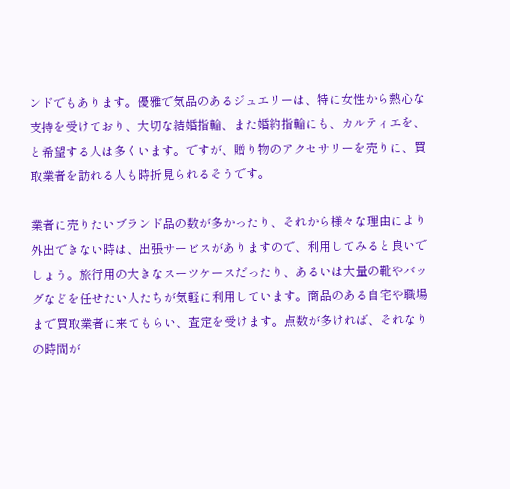ンドでもあります。優雅で気品のあるジュエリーは、特に女性から熱心な支持を受けており、大切な結婚指輪、また婚約指輪にも、カルティエを、と希望する人は多くいます。ですが、贈り物のアクセサリーを売りに、買取業者を訪れる人も時折見られるそうです。

業者に売りたいブランド品の数が多かったり、それから様々な理由により外出できない時は、出張サービスがありますので、利用してみると良いでしょう。旅行用の大きなスーツケースだったり、あるいは大量の靴やバッグなどを任せたい人たちが気軽に利用しています。商品のある自宅や職場まで買取業者に来てもらい、査定を受けます。点数が多ければ、それなりの時間が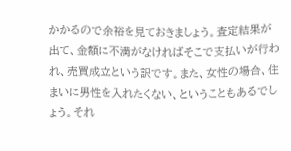かかるので余裕を見ておきましょう。査定結果が出て、金額に不満がなければそこで支払いが行われ、売買成立という訳です。また、女性の場合、住まいに男性を入れたくない、ということもあるでしょう。それ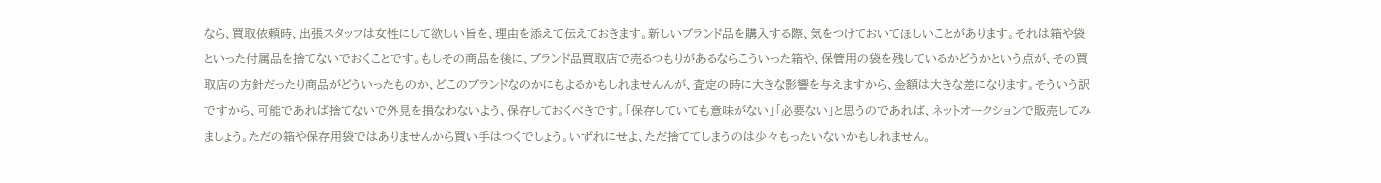なら、買取依頼時、出張スタッフは女性にして欲しい旨を、理由を添えて伝えておきます。新しいブランド品を購入する際、気をつけておいてほしいことがあります。それは箱や袋といった付属品を捨てないでおくことです。もしその商品を後に、ブランド品買取店で売るつもりがあるならこういった箱や、保管用の袋を残しているかどうかという点が、その買取店の方針だったり商品がどういったものか、どこのブランドなのかにもよるかもしれませんんが、査定の時に大きな影響を与えますから、金額は大きな差になります。そういう訳ですから、可能であれば捨てないで外見を損なわないよう、保存しておくべきです。「保存していても意味がない」「必要ない」と思うのであれば、ネットオークションで販売してみましょう。ただの箱や保存用袋ではありませんから買い手はつくでしょう。いずれにせよ、ただ捨ててしまうのは少々もったいないかもしれません。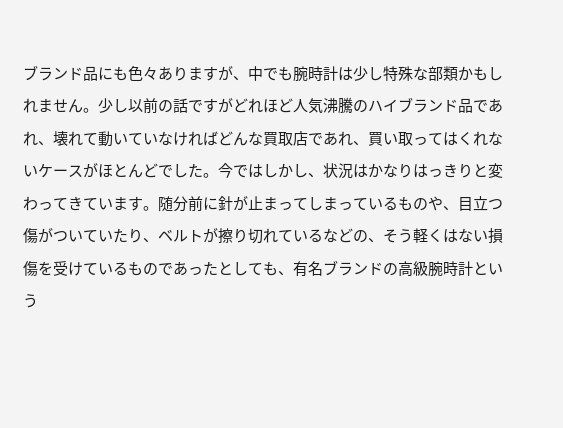ブランド品にも色々ありますが、中でも腕時計は少し特殊な部類かもしれません。少し以前の話ですがどれほど人気沸騰のハイブランド品であれ、壊れて動いていなければどんな買取店であれ、買い取ってはくれないケースがほとんどでした。今ではしかし、状況はかなりはっきりと変わってきています。随分前に針が止まってしまっているものや、目立つ傷がついていたり、ベルトが擦り切れているなどの、そう軽くはない損傷を受けているものであったとしても、有名ブランドの高級腕時計という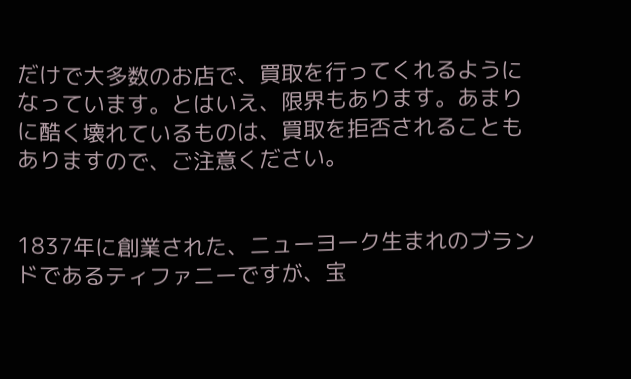だけで大多数のお店で、買取を行ってくれるようになっています。とはいえ、限界もあります。あまりに酷く壊れているものは、買取を拒否されることもありますので、ご注意ください。


1837年に創業された、ニューヨーク生まれのブランドであるティファニーですが、宝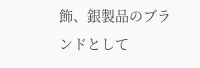飾、銀製品のブランドとして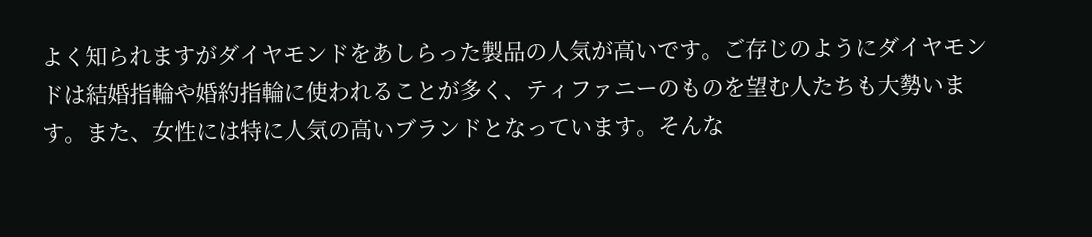よく知られますがダイヤモンドをあしらった製品の人気が高いです。ご存じのようにダイヤモンドは結婚指輪や婚約指輪に使われることが多く、ティファニーのものを望む人たちも大勢います。また、女性には特に人気の高いブランドとなっています。そんな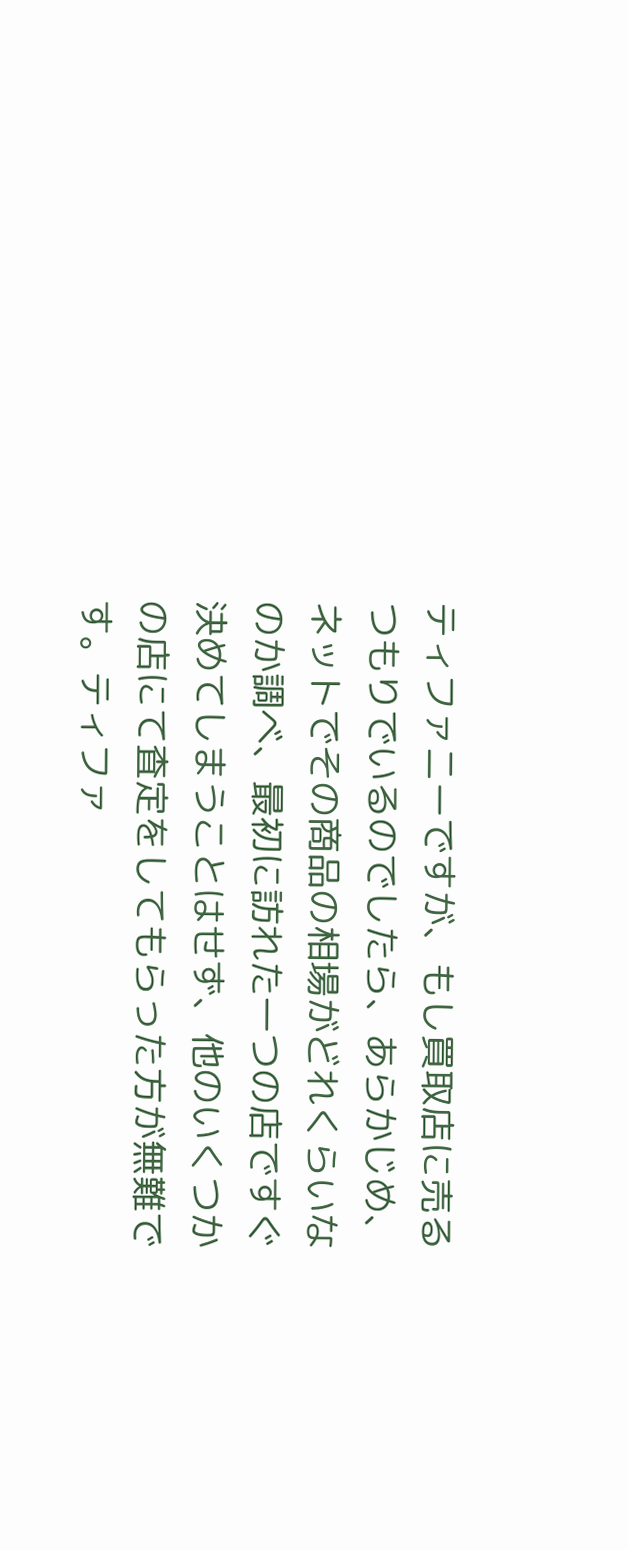ティファニーですが、もし買取店に売るつもりでいるのでしたら、あらかじめ、ネットでその商品の相場がどれくらいなのか調べ、最初に訪れた一つの店ですぐ決めてしまうことはせず、他のいくつかの店にて査定をしてもらった方が無難です。ティファ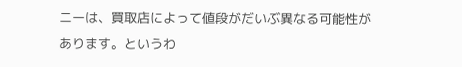ニーは、買取店によって値段がだいぶ異なる可能性があります。というわ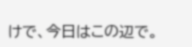けで、今日はこの辺で。